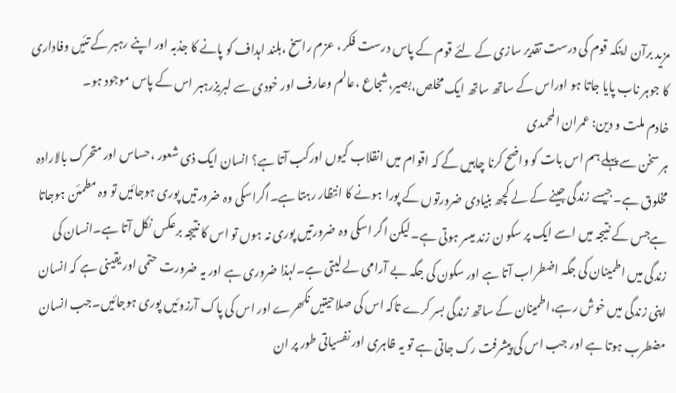مزید برآن اینکہ قوم کی درست تقدیر سازی کے لئے قوم کے پاس درست فکر ، عزم راسخ ،بلند اہداف کو پانے کا جذبہ اور اپنے رہبر کے تئیں وفاداری کا جوہر ناب پایا جاتا ہو اوراس کے ساتھ ساتھ ایک مخلص،بصیر،شجاع ،عالم وعارف اور خودی سے لبریزرہبر اس کے پاس موجود ہو۔
خادم ملت و دین: عمران المحمدی
ہر سخن سے پہلے ہم اس بات کو واضح کرنا چاہیں گے کہ اقوام میں انقلاب کیوں اورکب آتا ہے؟ انسان ایک ذی شعور ،حساس اور متحرک بالارادہ مخلوق ہے۔جیسے زندگی جینے کے لے کچھ بنیادی ضرورتوں کے پورا ہونے کا انتظار رہتا ہے۔اگراسکی وہ ضرورتیں پوری ہوجائیں تو وہ مطمئن ہوجاتا ہےجس کے نتیجہ میں اسے ایک پر سکو ن زند میسر ہوتی ہے۔لیکن اگر اسکی وہ ضرورتیں پوری نہ ہوں تو اس کا نتیجہ برعکس نکل آتا ہے۔انسان کی زندگی میں اطمینان کی جگہ اضطراب آتا ہے اور سکون کی جگہ بے آرامی لے لیتی ہے۔لہذا ضروری ہے اور یہ ضرورت حتمی اور یقینی ہے کہ انسان اپنی زندگی میں خوش رہے،اطمینان کے ساتھ زندگی بسر کرے تاکہ اس کی صلاحیتیں نکھرے اور اس کی پاک آرزوئیں پوری ہوجائیں۔جب انسان مضطرب ہوتا ہے اور جب اس کی پیشرفت رک جاتی ہے تو یہ ظاہری اور نفسیاتی طور پر ان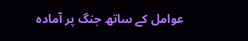عوامل کے ساتھ جنگ پر آمادہ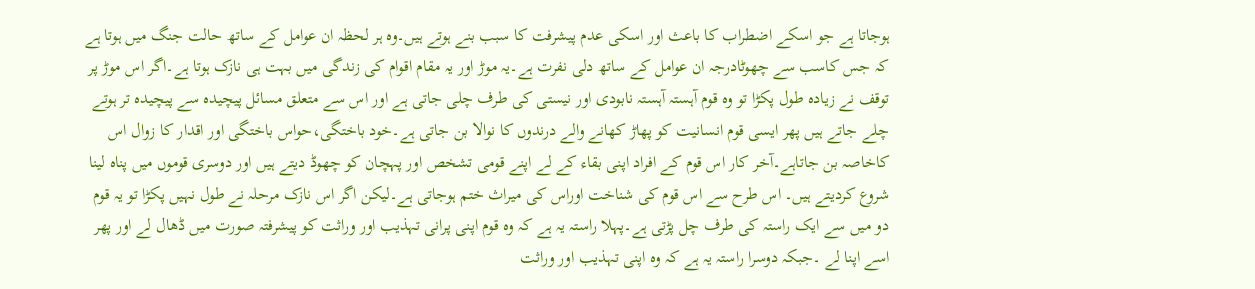ہوجاتا ہے جو اسکے اضطراب کا باعث اور اسکی عدم پیشرفت کا سبب بنے ہوتے ہیں۔وہ ہر لحظہ ان عوامل کے ساتھ حالت جنگ میں ہوتا ہے کہ جس کاسب سے چھوٹادرجہ ان عوامل کے ساتھ دلی نفرت ہے۔یہ موڑ اور یہ مقام اقوام کی زندگی میں بہت ہی نازک ہوتا ہے۔اگر اس موڑ پر توقف نے زیادہ طول پکڑا تو وہ قوم آہستہ آہستہ نابودی اور نیستی کی طرف چلی جاتی ہے اور اس سے متعلق مسائل پیچیدہ سے پیچیدہ تر ہوتے چلے جاتے ہیں پھر ایسی قوم انسانیت کو پھاڑ کھانے والے درندوں کا نوالا بن جاتی ہے۔خود باختگی،حواس باختگی اور اقدار کا زوال اس کاخاصہ بن جاتاہے۔آخر کار اس قوم کے افراد اپنی بقاء کے لے اپنے قومی تشخص اور پہچان کو چھوڈ دیتے ہیں اور دوسری قوموں میں پناہ لینا شروع کردیتے ہیں۔ اس طرح سے اس قوم کی شناخت اوراس کی میراث ختم ہوجاتی ہے۔لیکن اگر اس نازک مرحلہ نے طول نہیں پکڑا تو یہ قوم دو میں سے ایک راستہ کی طرف چل پڑتی ہے۔پہلا راستہ یہ ہے کہ وہ قوم اپنی پرانی تہذیب اور وراثت کو پیشرفتہ صورت میں ڈھال لے اور پھر اسے اپنا لے ۔جبکہ دوسرا راستہ یہ ہے کہ وہ اپنی تہذیب اور وراثت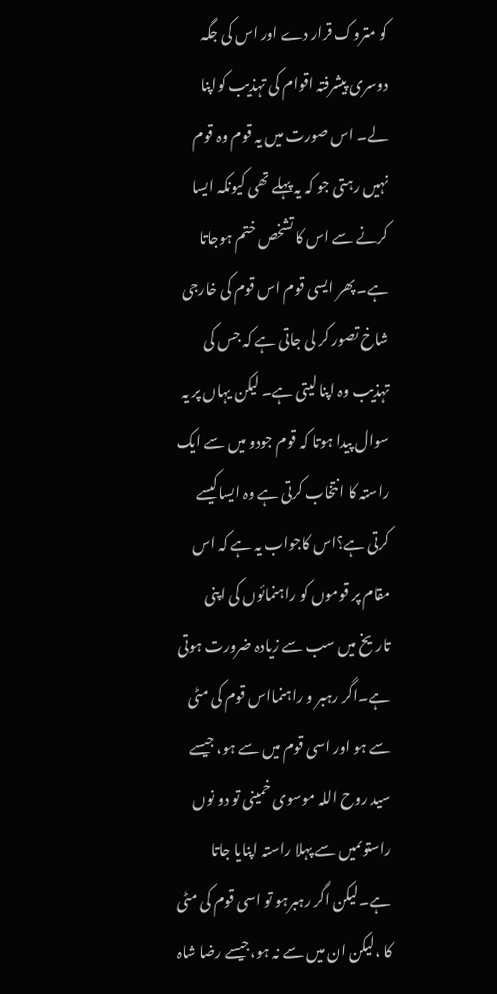کو متروک قرار دے اور اس کی جگہ دوسری پیشرفتہ اقوام کی تہذیب کواپنا لے۔ اس صورت میں یہ قوم وہ قوم نہیں رہتی جو کہ یہ پہلے تھی کیونکہ ایسا کرنے سے اس کا تشخص ختم ہوجاتا ہے۔ پھر ایسی قوم اس قوم کی خارجی شاخ تصور کر لی جاتی ہے کہ جس کی تہذیب وہ اپنا لیتی ہے۔ لیکن یہاں پر یہ سوال پیدا ہوتا کہ قوم جودو میں سے ایک راستہ کا انتخاب کرتی ہے وہ ایساکیسے کرتی ہے؟اس کاجواب یہ ہے کہ اس مقام پر قوموں کو راہنمائوں کی اپنی تاریخ میں سب سے زیادہ ضرورت ہوتی ہے۔اگر رہبر و راہنمااس قوم کی مٹی سے ہو اور اسی قوم میں سے ہو، جیسے سید روح اللہ موسوی خمینی تو دو نوں راستوںمیں سے پہلا راستہ اپنایا جاتا ہے۔لیکن اگر رہبرہو تو اسی قوم کی مٹی کا ،لیکن ان میں سے نہ ہو،جیسے رضا شاہ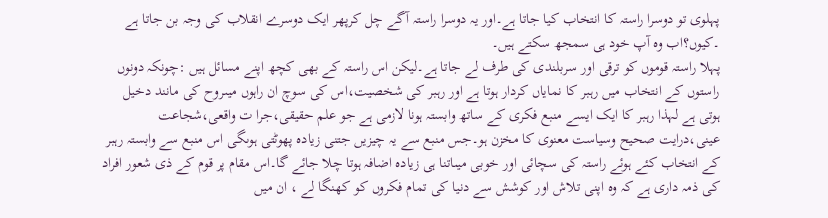پہلوی تو دوسرا راستہ کا انتخاب کیا جاتا ہے۔اور یہ دوسرا راستہ آگے چل کرپھر ایک دوسرے انقلاب کی وجہ بن جاتا ہے ۔کیوں؟اب وہ آپ خود ہی سمجھ سکتے ہیں۔
پہلا راستہ قوموں کو ترقی اور سربلندی کی طرف لے جاتا ہے۔لیکن اس راستہ کے بھی کچھ اپنے مسائل ہیں :چونکہ دونوں راستوں کے انتخاب میں رہبر کا نمایاں کردار ہوتا ہے اور رہبر کی شخصیت،اس کی سوچ ان راہوں میںروح کی مانند دخیل ہوتی ہے لہذا رہبر کا ایک ایسے منبع فکری کے ساتھ وابستہ ہونا لازمی ہے جو علم حقیقی،جرا ت واقعی،شجاعت عینی،درایت صحیح وسیاست معنوی کا مخزن ہو۔جس منبع سے یہ چیزیں جتنی زیادہ پھوٹتی ہوںگی اس منبع سے وابستہ رہبر کے انتخاب کئے ہوئے راستہ کی سچائی اور خوبی میںاتنا ہی زیادہ اضافہ ہوتا چلا جائے گا۔اس مقام پر قوم کے ذی شعور افراد کی ذمہ داری ہے کہ وہ اپنی تلاش اور کوشش سے دنیا کی تمام فکروں کو کھنگا لے ، ان میں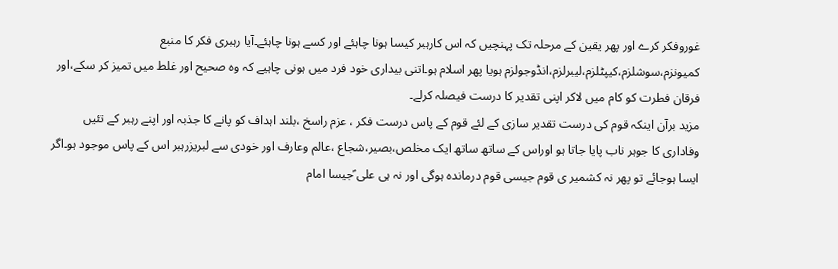غوروفکر کرے اور پھر یقین کے مرحلہ تک پہنچیں کہ اس کارہبر کیسا ہونا چاہئے اور کسے ہونا چاہئے۔آیا رہبری فکر کا منبع کمیونزم،سوشلزم،کیپٹلزم،لیبرلزم،انڈوجولزم ہویا پھر اسلام ہو۔اتنی بیداری خود فرد میں ہونی چاہیے کہ وہ صحیح اور غلط میں تمیز کر سکے،اور فرقان فطرت کو کام میں لاکر اپنی تقدیر کا درست فیصلہ کرلے۔
مزید برآن اینکہ قوم کی درست تقدیر سازی کے لئے قوم کے پاس درست فکر ، عزم راسخ ،بلند اہداف کو پانے کا جذبہ اور اپنے رہبر کے تئیں وفاداری کا جوہر ناب پایا جاتا ہو اوراس کے ساتھ ساتھ ایک مخلص،بصیر،شجاع ،عالم وعارف اور خودی سے لبریزرہبر اس کے پاس موجود ہو۔اگر ایسا ہوجائے تو پھر نہ کشمیر ی قوم جیسی قوم درماندہ ہوگی اور نہ ہی علی ؑجیسا امام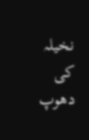نخیلہ کی دھوپ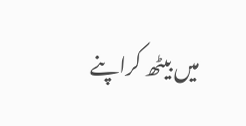میں بیٹھ کراپنے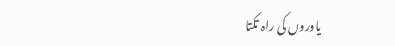یاوروں کی راہ تکتا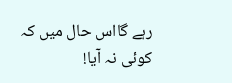رہے گااس حال میں کہ کوئی نہ آیا!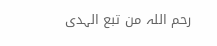رحم اللہ من تبع الہدی